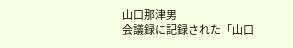山口那津男
会議録に記録された「山口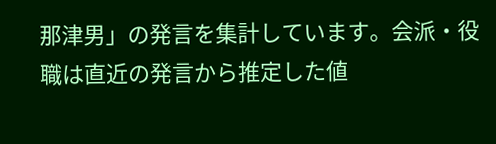那津男」の発言を集計しています。会派・役職は直近の発言から推定した値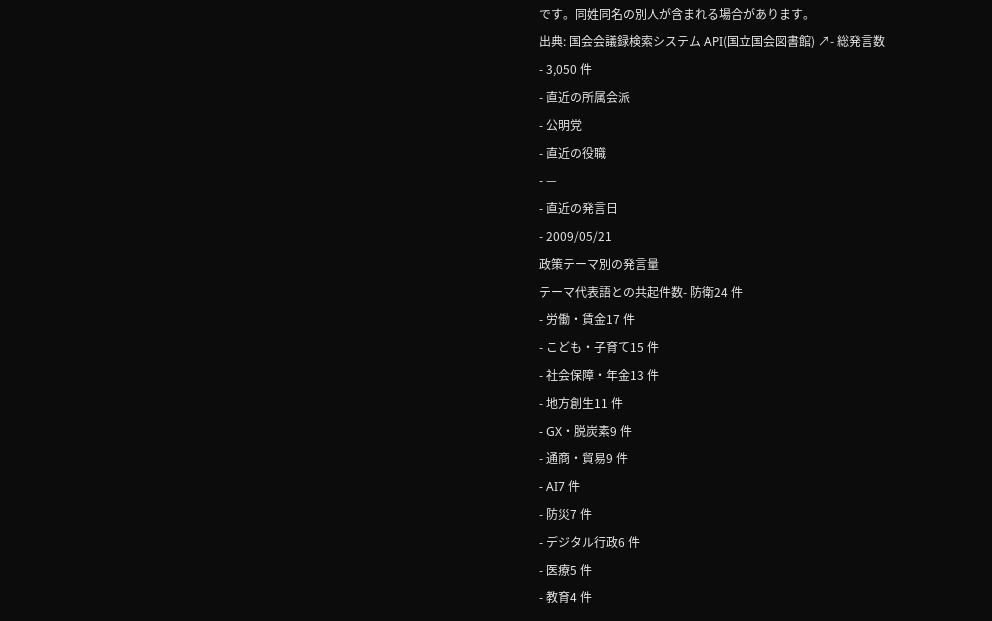です。同姓同名の別人が含まれる場合があります。
出典: 国会会議録検索システム API(国立国会図書館) ↗- 総発言数
- 3,050 件
- 直近の所属会派
- 公明党
- 直近の役職
- —
- 直近の発言日
- 2009/05/21
政策テーマ別の発言量
テーマ代表語との共起件数- 防衛24 件
- 労働・賃金17 件
- こども・子育て15 件
- 社会保障・年金13 件
- 地方創生11 件
- GX・脱炭素9 件
- 通商・貿易9 件
- AI7 件
- 防災7 件
- デジタル行政6 件
- 医療5 件
- 教育4 件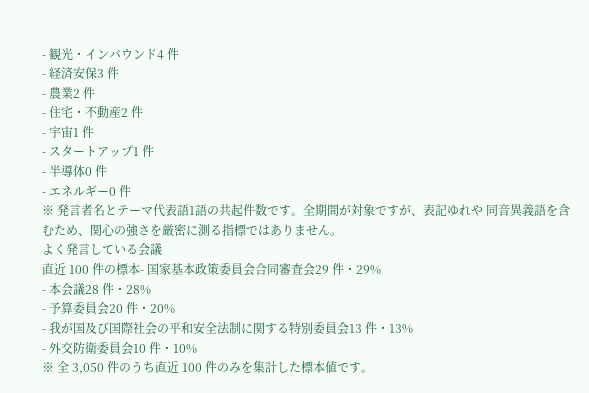- 観光・インバウンド4 件
- 経済安保3 件
- 農業2 件
- 住宅・不動産2 件
- 宇宙1 件
- スタートアップ1 件
- 半導体0 件
- エネルギー0 件
※ 発言者名とテーマ代表語1語の共起件数です。全期間が対象ですが、表記ゆれや 同音異義語を含むため、関心の強さを厳密に測る指標ではありません。
よく発言している会議
直近 100 件の標本- 国家基本政策委員会合同審査会29 件・29%
- 本会議28 件・28%
- 予算委員会20 件・20%
- 我が国及び国際社会の平和安全法制に関する特別委員会13 件・13%
- 外交防衛委員会10 件・10%
※ 全 3,050 件のうち直近 100 件のみを集計した標本値です。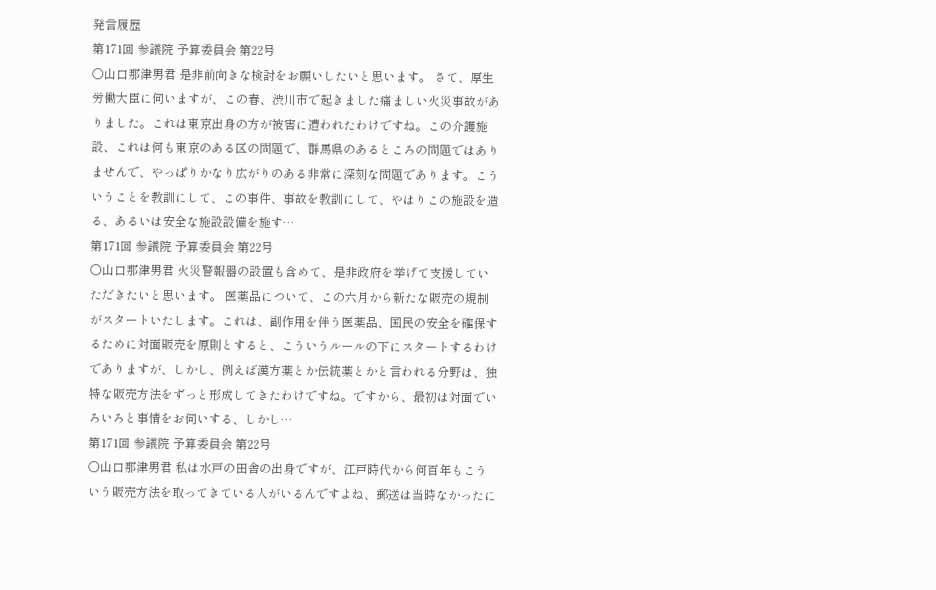発言履歴
第171回 参議院 予算委員会 第22号
○山口那津男君 是非前向きな検討をお願いしたいと思います。 さて、厚生労働大臣に伺いますが、この春、渋川市で起きました痛ましい火災事故がありました。これは東京出身の方が被害に遭われたわけですね。この介護施設、これは何も東京のある区の問題で、群馬県のあるところの問題ではありませんで、やっぱりかなり広がりのある非常に深刻な問題であります。こういうことを教訓にして、この事件、事故を教訓にして、やはりこの施設を造る、あるいは安全な施設設備を施す…
第171回 参議院 予算委員会 第22号
○山口那津男君 火災警報器の設置も含めて、是非政府を挙げて支援していただきたいと思います。 医薬品について、この六月から新たな販売の規制がスタートいたします。これは、副作用を伴う医薬品、国民の安全を確保するために対面販売を原則とすると、こういうルールの下にスタートするわけでありますが、しかし、例えば漢方薬とか伝統薬とかと言われる分野は、独特な販売方法をずっと形成してきたわけですね。ですから、最初は対面でいろいろと事情をお伺いする、しかし…
第171回 参議院 予算委員会 第22号
○山口那津男君 私は水戸の田舎の出身ですが、江戸時代から何百年もこういう販売方法を取ってきている人がいるんですよね、郵送は当時なかったに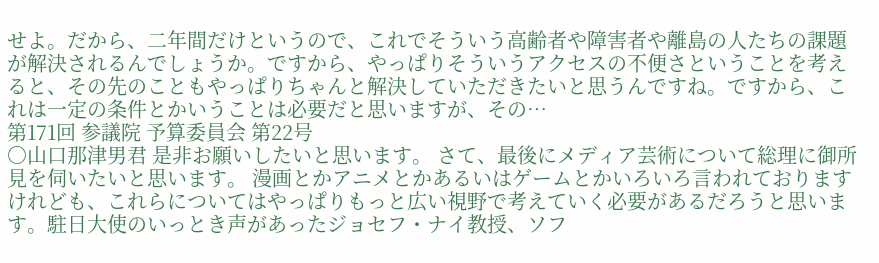せよ。だから、二年間だけというので、これでそういう高齢者や障害者や離島の人たちの課題が解決されるんでしょうか。ですから、やっぱりそういうアクセスの不便さということを考えると、その先のこともやっぱりちゃんと解決していただきたいと思うんですね。ですから、これは一定の条件とかいうことは必要だと思いますが、その…
第171回 参議院 予算委員会 第22号
○山口那津男君 是非お願いしたいと思います。 さて、最後にメディア芸術について総理に御所見を伺いたいと思います。 漫画とかアニメとかあるいはゲームとかいろいろ言われておりますけれども、これらについてはやっぱりもっと広い視野で考えていく必要があるだろうと思います。駐日大使のいっとき声があったジョセフ・ナイ教授、ソフ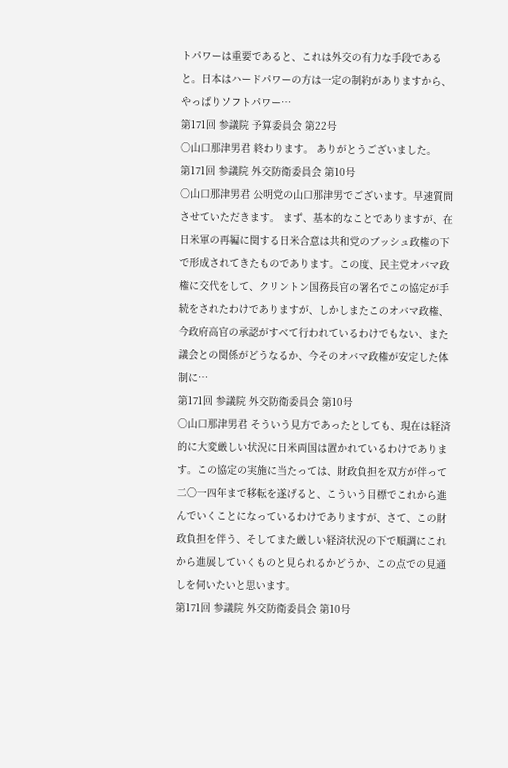トパワーは重要であると、これは外交の有力な手段であると。日本はハードパワーの方は一定の制約がありますから、やっぱりソフトパワー…
第171回 参議院 予算委員会 第22号
○山口那津男君 終わります。 ありがとうございました。
第171回 参議院 外交防衛委員会 第10号
○山口那津男君 公明党の山口那津男でございます。早速質問させていただきます。 まず、基本的なことでありますが、在日米軍の再編に関する日米合意は共和党のブッシュ政権の下で形成されてきたものであります。この度、民主党オバマ政権に交代をして、クリントン国務長官の署名でこの協定が手続をされたわけでありますが、しかしまたこのオバマ政権、今政府高官の承認がすべて行われているわけでもない、また議会との関係がどうなるか、今そのオバマ政権が安定した体制に…
第171回 参議院 外交防衛委員会 第10号
○山口那津男君 そういう見方であったとしても、現在は経済的に大変厳しい状況に日米両国は置かれているわけであります。この協定の実施に当たっては、財政負担を双方が伴って二〇一四年まで移転を遂げると、こういう目標でこれから進んでいくことになっているわけでありますが、さて、この財政負担を伴う、そしてまた厳しい経済状況の下で順調にこれから進展していくものと見られるかどうか、この点での見通しを伺いたいと思います。
第171回 参議院 外交防衛委員会 第10号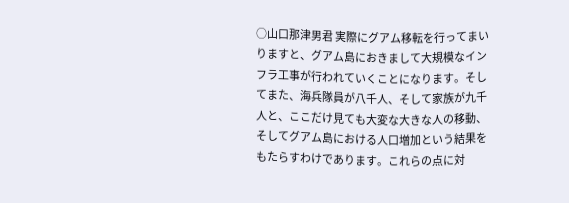○山口那津男君 実際にグアム移転を行ってまいりますと、グアム島におきまして大規模なインフラ工事が行われていくことになります。そしてまた、海兵隊員が八千人、そして家族が九千人と、ここだけ見ても大変な大きな人の移動、そしてグアム島における人口増加という結果をもたらすわけであります。これらの点に対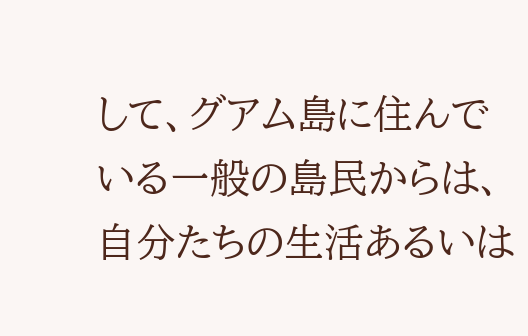して、グアム島に住んでいる一般の島民からは、自分たちの生活あるいは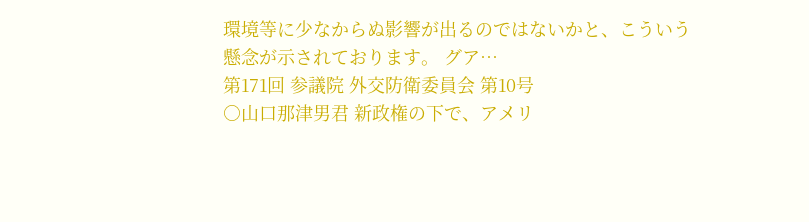環境等に少なからぬ影響が出るのではないかと、こういう懸念が示されております。 グア…
第171回 参議院 外交防衛委員会 第10号
○山口那津男君 新政権の下で、アメリ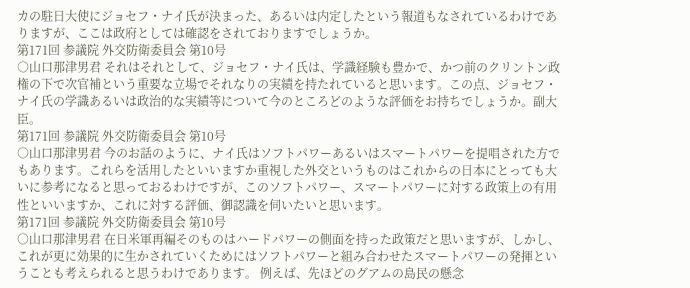カの駐日大使にジョセフ・ナイ氏が決まった、あるいは内定したという報道もなされているわけでありますが、ここは政府としては確認をされておりますでしょうか。
第171回 参議院 外交防衛委員会 第10号
○山口那津男君 それはそれとして、ジョセフ・ナイ氏は、学識経験も豊かで、かつ前のクリントン政権の下で次官補という重要な立場でそれなりの実績を持たれていると思います。この点、ジョセフ・ナイ氏の学識あるいは政治的な実績等について今のところどのような評価をお持ちでしょうか。副大臣。
第171回 参議院 外交防衛委員会 第10号
○山口那津男君 今のお話のように、ナイ氏はソフトパワーあるいはスマートパワーを提唱された方でもあります。これらを活用したといいますか重視した外交というものはこれからの日本にとっても大いに参考になると思っておるわけですが、このソフトパワー、スマートパワーに対する政策上の有用性といいますか、これに対する評価、御認識を伺いたいと思います。
第171回 参議院 外交防衛委員会 第10号
○山口那津男君 在日米軍再編そのものはハードパワーの側面を持った政策だと思いますが、しかし、これが更に効果的に生かされていくためにはソフトパワーと組み合わせたスマートパワーの発揮ということも考えられると思うわけであります。 例えば、先ほどのグアムの島民の懸念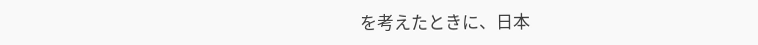を考えたときに、日本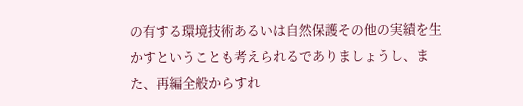の有する環境技術あるいは自然保護その他の実績を生かすということも考えられるでありましょうし、また、再編全般からすれ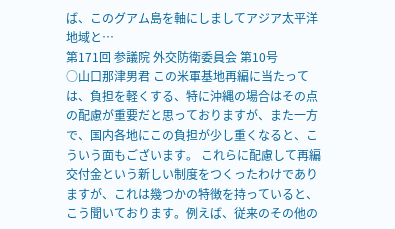ば、このグアム島を軸にしましてアジア太平洋地域と…
第171回 参議院 外交防衛委員会 第10号
○山口那津男君 この米軍基地再編に当たっては、負担を軽くする、特に沖縄の場合はその点の配慮が重要だと思っておりますが、また一方で、国内各地にこの負担が少し重くなると、こういう面もございます。 これらに配慮して再編交付金という新しい制度をつくったわけでありますが、これは幾つかの特徴を持っていると、こう聞いております。例えば、従来のその他の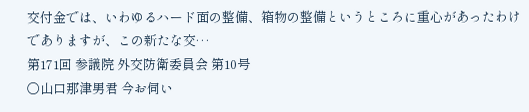交付金では、いわゆるハード面の整備、箱物の整備というところに重心があったわけでありますが、この新たな交…
第171回 参議院 外交防衛委員会 第10号
○山口那津男君 今お伺い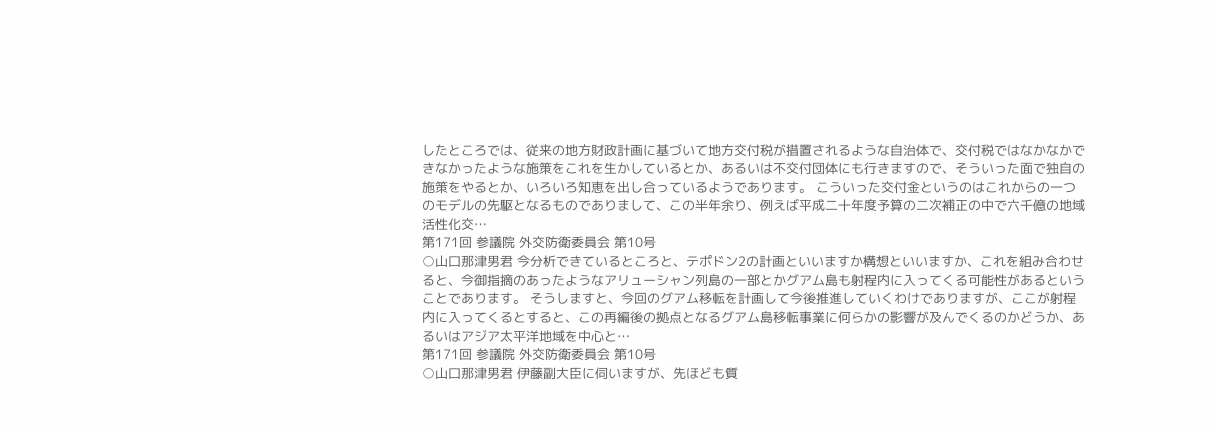したところでは、従来の地方財政計画に基づいて地方交付税が措置されるような自治体で、交付税ではなかなかできなかったような施策をこれを生かしているとか、あるいは不交付団体にも行きますので、そういった面で独自の施策をやるとか、いろいろ知恵を出し合っているようであります。 こういった交付金というのはこれからの一つのモデルの先駆となるものでありまして、この半年余り、例えば平成二十年度予算の二次補正の中で六千億の地域活性化交…
第171回 参議院 外交防衛委員会 第10号
○山口那津男君 今分析できているところと、テポドン2の計画といいますか構想といいますか、これを組み合わせると、今御指摘のあったようなアリューシャン列島の一部とかグアム島も射程内に入ってくる可能性があるということであります。 そうしますと、今回のグアム移転を計画して今後推進していくわけでありますが、ここが射程内に入ってくるとすると、この再編後の拠点となるグアム島移転事業に何らかの影響が及んでくるのかどうか、あるいはアジア太平洋地域を中心と…
第171回 参議院 外交防衛委員会 第10号
○山口那津男君 伊藤副大臣に伺いますが、先ほども質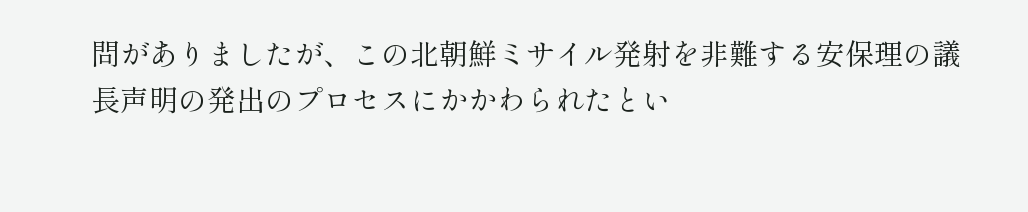問がありましたが、この北朝鮮ミサイル発射を非難する安保理の議長声明の発出のプロセスにかかわられたとい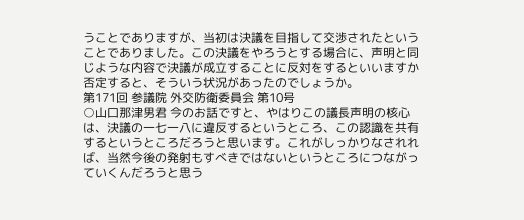うことでありますが、当初は決議を目指して交渉されたということでありました。この決議をやろうとする場合に、声明と同じような内容で決議が成立することに反対をするといいますか否定すると、そういう状況があったのでしょうか。
第171回 参議院 外交防衛委員会 第10号
○山口那津男君 今のお話ですと、やはりこの議長声明の核心は、決議の一七一八に違反するというところ、この認識を共有するというところだろうと思います。これがしっかりなされれば、当然今後の発射もすべきではないというところにつながっていくんだろうと思う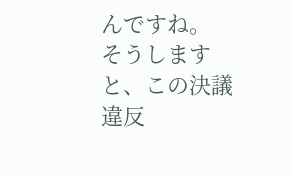んですね。 そうしますと、この決議違反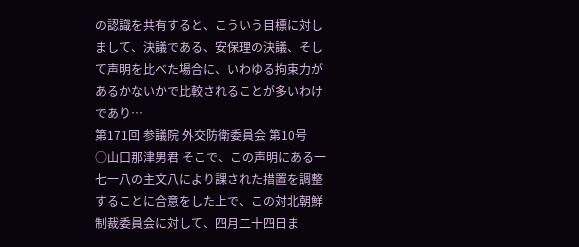の認識を共有すると、こういう目標に対しまして、決議である、安保理の決議、そして声明を比べた場合に、いわゆる拘束力があるかないかで比較されることが多いわけであり…
第171回 参議院 外交防衛委員会 第10号
○山口那津男君 そこで、この声明にある一七一八の主文八により課された措置を調整することに合意をした上で、この対北朝鮮制裁委員会に対して、四月二十四日ま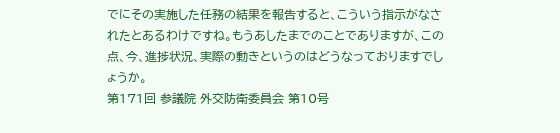でにその実施した任務の結果を報告すると、こういう指示がなされたとあるわけですね。もうあしたまでのことでありますが、この点、今、進捗状況、実際の動きというのはどうなっておりますでしょうか。
第171回 参議院 外交防衛委員会 第10号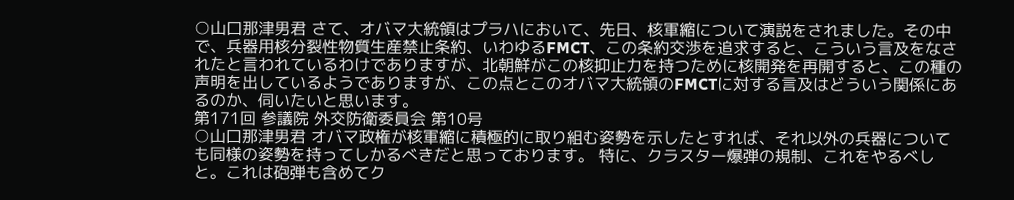○山口那津男君 さて、オバマ大統領はプラハにおいて、先日、核軍縮について演説をされました。その中で、兵器用核分裂性物質生産禁止条約、いわゆるFMCT、この条約交渉を追求すると、こういう言及をなされたと言われているわけでありますが、北朝鮮がこの核抑止力を持つために核開発を再開すると、この種の声明を出しているようでありますが、この点とこのオバマ大統領のFMCTに対する言及はどういう関係にあるのか、伺いたいと思います。
第171回 参議院 外交防衛委員会 第10号
○山口那津男君 オバマ政権が核軍縮に積極的に取り組む姿勢を示したとすれば、それ以外の兵器についても同様の姿勢を持ってしかるべきだと思っております。 特に、クラスター爆弾の規制、これをやるべしと。これは砲弾も含めてク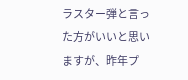ラスター弾と言った方がいいと思いますが、昨年プ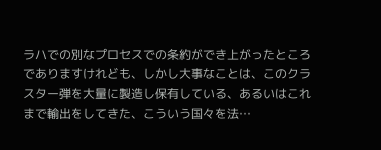ラハでの別なプロセスでの条約ができ上がったところでありますけれども、しかし大事なことは、このクラスター弾を大量に製造し保有している、あるいはこれまで輸出をしてきた、こういう国々を法…